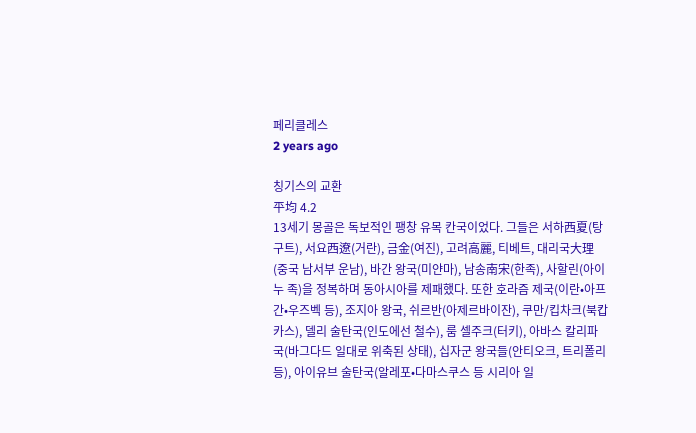페리클레스
2 years ago

칭기스의 교환
平均 4.2
13세기 몽골은 독보적인 팽창 유목 칸국이었다. 그들은 서하西夏(탕구트), 서요西遼(거란), 금金(여진), 고려高麗, 티베트, 대리국大理(중국 남서부 운남), 바간 왕국(미얀마), 남송南宋(한족), 사할린(아이누 족)을 정복하며 동아시아를 제패했다. 또한 호라즘 제국(이란•아프간•우즈벡 등), 조지아 왕국, 쉬르반(아제르바이잔), 쿠만/킵차크(북캅카스), 델리 술탄국(인도에선 철수), 룸 셀주크(터키), 아바스 칼리파국(바그다드 일대로 위축된 상태), 십자군 왕국들(안티오크, 트리폴리 등), 아이유브 술탄국(알레포•다마스쿠스 등 시리아 일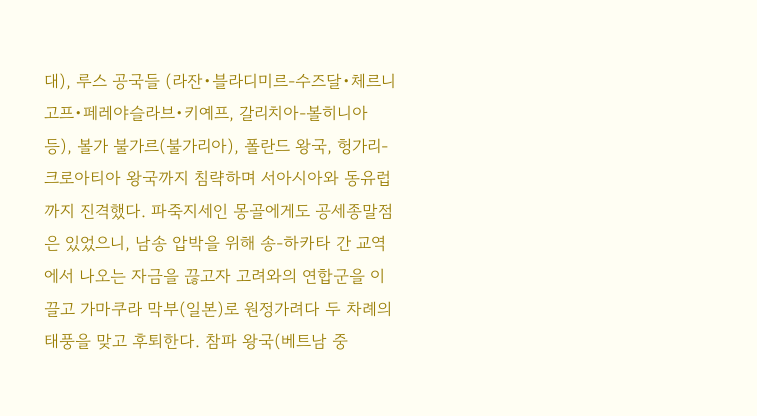대), 루스 공국들 (라잔•블라디미르-수즈달•체르니고프•페레야슬라브•키예프, 갈리치아-볼히니아 등), 볼가 불가르(불가리아), 폴란드 왕국, 헝가리-크로아티아 왕국까지 침략하며 서아시아와 동유럽까지 진격했다. 파죽지세인 몽골에게도 공세종말점은 있었으니, 남송 압박을 위해 송-하카타 간 교역에서 나오는 자금을 끊고자 고려와의 연합군을 이끌고 가마쿠라 막부(일본)로 원정가려다 두 차례의 태풍을 맞고 후퇴한다. 참파 왕국(베트남 중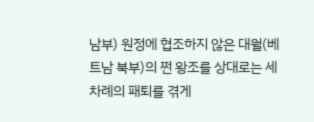남부) 원정에 협조하지 않은 대월(베트남 북부)의 쩐 왕조를 상대로는 세 차례의 패퇴를 겪게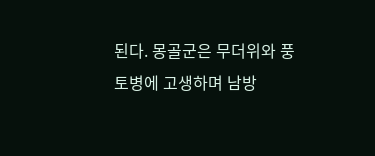된다. 몽골군은 무더위와 풍토병에 고생하며 남방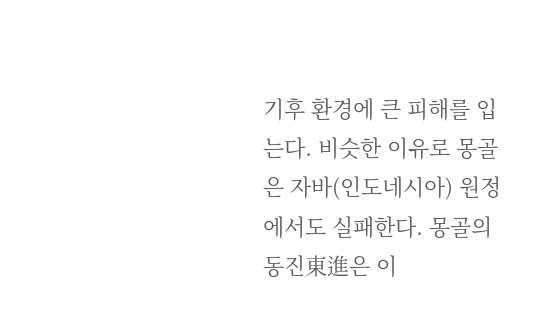기후 환경에 큰 피해를 입는다. 비슷한 이유로 몽골은 자바(인도네시아) 원정에서도 실패한다. 몽골의 동진東進은 이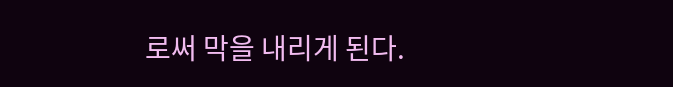로써 막을 내리게 된다.